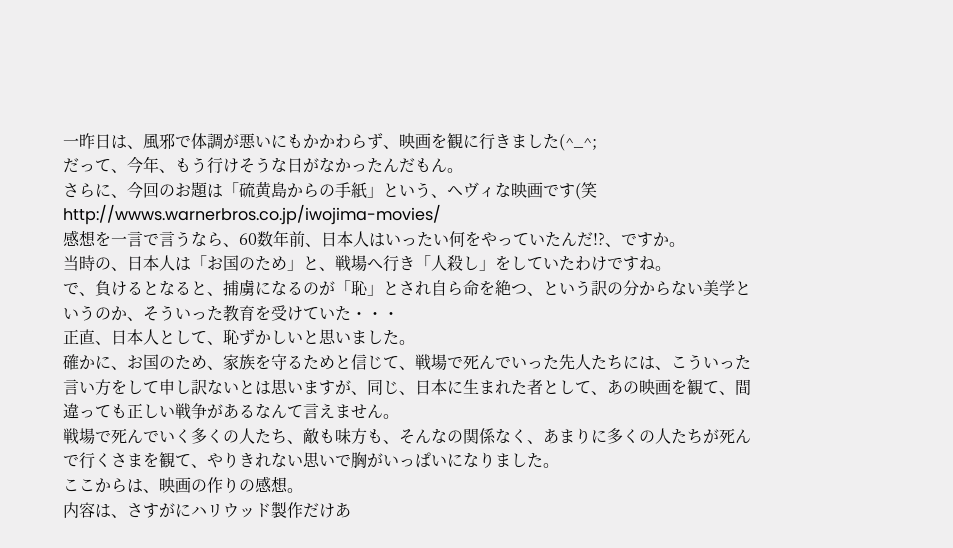一昨日は、風邪で体調が悪いにもかかわらず、映画を観に行きました(^_^;
だって、今年、もう行けそうな日がなかったんだもん。
さらに、今回のお題は「硫黄島からの手紙」という、ヘヴィな映画です(笑
http://wwws.warnerbros.co.jp/iwojima-movies/
感想を一言で言うなら、60数年前、日本人はいったい何をやっていたんだ!?、ですか。
当時の、日本人は「お国のため」と、戦場へ行き「人殺し」をしていたわけですね。
で、負けるとなると、捕虜になるのが「恥」とされ自ら命を絶つ、という訳の分からない美学というのか、そういった教育を受けていた・・・
正直、日本人として、恥ずかしいと思いました。
確かに、お国のため、家族を守るためと信じて、戦場で死んでいった先人たちには、こういった言い方をして申し訳ないとは思いますが、同じ、日本に生まれた者として、あの映画を観て、間違っても正しい戦争があるなんて言えません。
戦場で死んでいく多くの人たち、敵も味方も、そんなの関係なく、あまりに多くの人たちが死んで行くさまを観て、やりきれない思いで胸がいっぱいになりました。
ここからは、映画の作りの感想。
内容は、さすがにハリウッド製作だけあ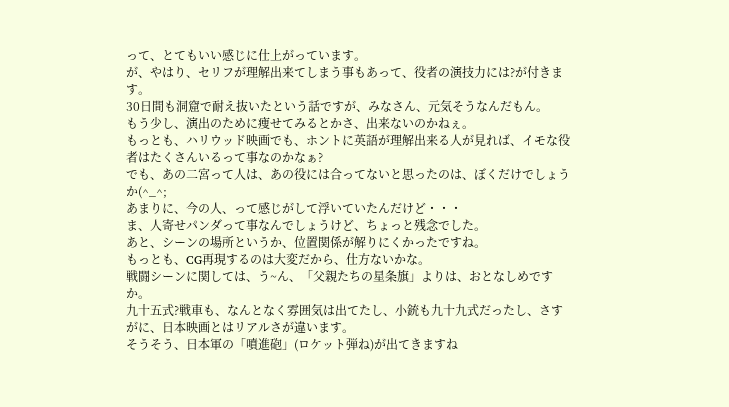って、とてもいい感じに仕上がっています。
が、やはり、セリフが理解出来てしまう事もあって、役者の演技力には?が付きます。
30日間も洞窟で耐え抜いたという話ですが、みなさん、元気そうなんだもん。
もう少し、演出のために痩せてみるとかさ、出来ないのかねぇ。
もっとも、ハリウッド映画でも、ホントに英語が理解出来る人が見れば、イモな役者はたくさんいるって事なのかなぁ?
でも、あの二宮って人は、あの役には合ってないと思ったのは、ぼくだけでしょうか(^_^;
あまりに、今の人、って感じがして浮いていたんだけど・・・
ま、人寄せパンダって事なんでしょうけど、ちょっと残念でした。
あと、シーンの場所というか、位置関係が解りにくかったですね。
もっとも、CG再現するのは大変だから、仕方ないかな。
戦闘シーンに関しては、う~ん、「父親たちの星条旗」よりは、おとなしめですか。
九十五式?戦車も、なんとなく雰囲気は出てたし、小銃も九十九式だったし、さすがに、日本映画とはリアルさが違います。
そうそう、日本軍の「噴進砲」(ロケット弾ね)が出てきますね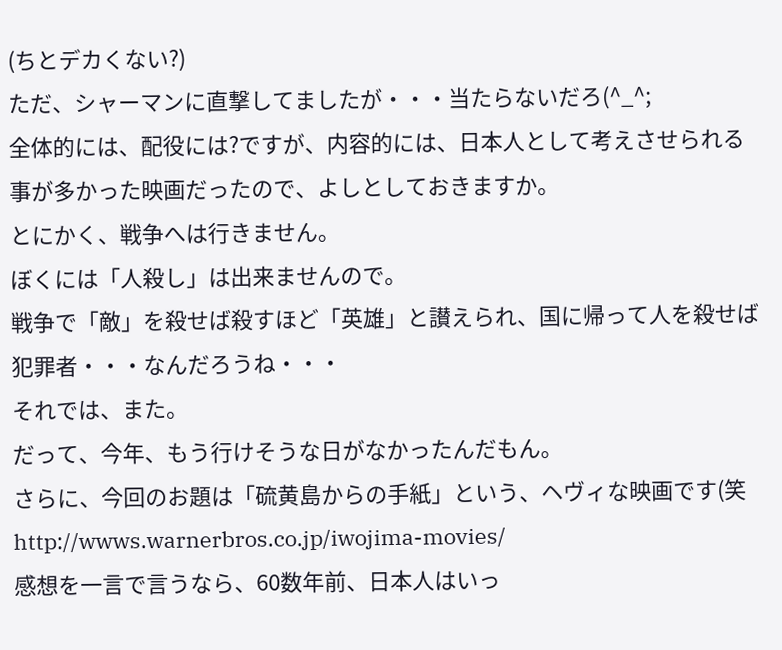(ちとデカくない?)
ただ、シャーマンに直撃してましたが・・・当たらないだろ(^_^;
全体的には、配役には?ですが、内容的には、日本人として考えさせられる事が多かった映画だったので、よしとしておきますか。
とにかく、戦争へは行きません。
ぼくには「人殺し」は出来ませんので。
戦争で「敵」を殺せば殺すほど「英雄」と讃えられ、国に帰って人を殺せば犯罪者・・・なんだろうね・・・
それでは、また。
だって、今年、もう行けそうな日がなかったんだもん。
さらに、今回のお題は「硫黄島からの手紙」という、ヘヴィな映画です(笑
http://wwws.warnerbros.co.jp/iwojima-movies/
感想を一言で言うなら、60数年前、日本人はいっ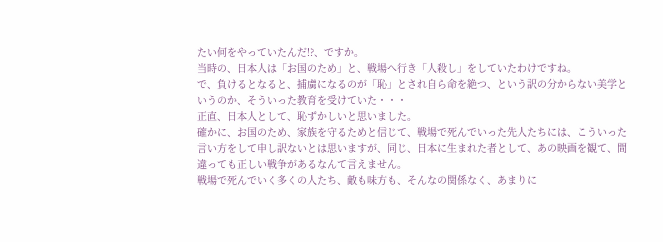たい何をやっていたんだ!?、ですか。
当時の、日本人は「お国のため」と、戦場へ行き「人殺し」をしていたわけですね。
で、負けるとなると、捕虜になるのが「恥」とされ自ら命を絶つ、という訳の分からない美学というのか、そういった教育を受けていた・・・
正直、日本人として、恥ずかしいと思いました。
確かに、お国のため、家族を守るためと信じて、戦場で死んでいった先人たちには、こういった言い方をして申し訳ないとは思いますが、同じ、日本に生まれた者として、あの映画を観て、間違っても正しい戦争があるなんて言えません。
戦場で死んでいく多くの人たち、敵も味方も、そんなの関係なく、あまりに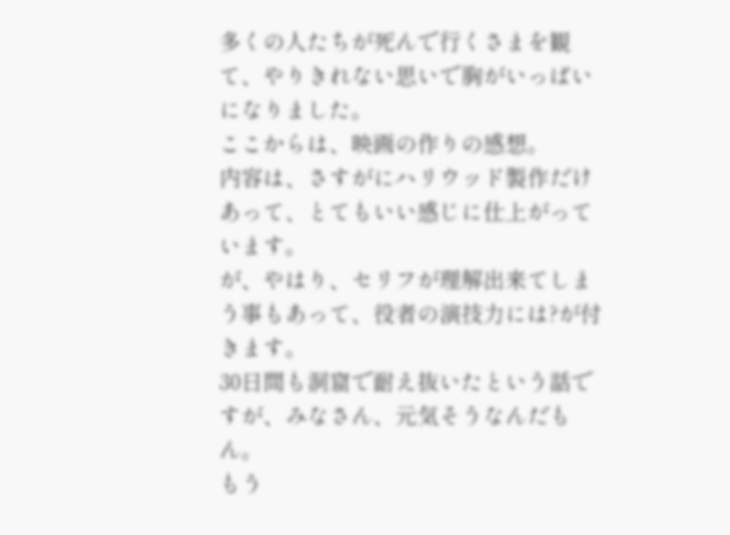多くの人たちが死んで行くさまを観て、やりきれない思いで胸がいっぱいになりました。
ここからは、映画の作りの感想。
内容は、さすがにハリウッド製作だけあって、とてもいい感じに仕上がっています。
が、やはり、セリフが理解出来てしまう事もあって、役者の演技力には?が付きます。
30日間も洞窟で耐え抜いたという話ですが、みなさん、元気そうなんだもん。
もう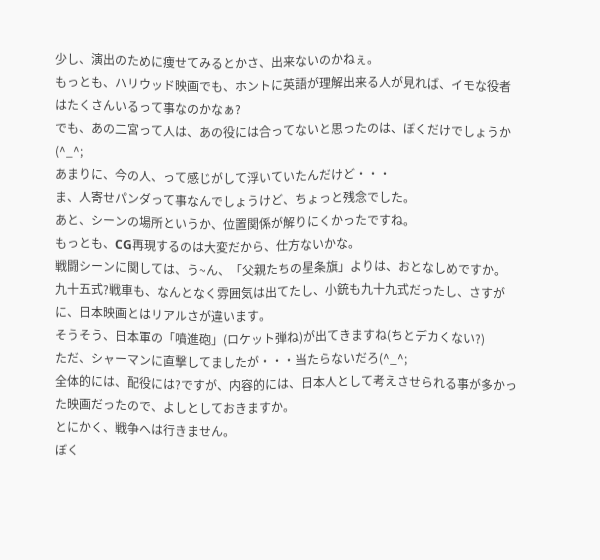少し、演出のために痩せてみるとかさ、出来ないのかねぇ。
もっとも、ハリウッド映画でも、ホントに英語が理解出来る人が見れば、イモな役者はたくさんいるって事なのかなぁ?
でも、あの二宮って人は、あの役には合ってないと思ったのは、ぼくだけでしょうか(^_^;
あまりに、今の人、って感じがして浮いていたんだけど・・・
ま、人寄せパンダって事なんでしょうけど、ちょっと残念でした。
あと、シーンの場所というか、位置関係が解りにくかったですね。
もっとも、CG再現するのは大変だから、仕方ないかな。
戦闘シーンに関しては、う~ん、「父親たちの星条旗」よりは、おとなしめですか。
九十五式?戦車も、なんとなく雰囲気は出てたし、小銃も九十九式だったし、さすがに、日本映画とはリアルさが違います。
そうそう、日本軍の「噴進砲」(ロケット弾ね)が出てきますね(ちとデカくない?)
ただ、シャーマンに直撃してましたが・・・当たらないだろ(^_^;
全体的には、配役には?ですが、内容的には、日本人として考えさせられる事が多かった映画だったので、よしとしておきますか。
とにかく、戦争へは行きません。
ぼく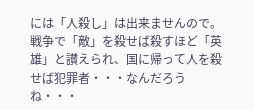には「人殺し」は出来ませんので。
戦争で「敵」を殺せば殺すほど「英雄」と讃えられ、国に帰って人を殺せば犯罪者・・・なんだろうね・・・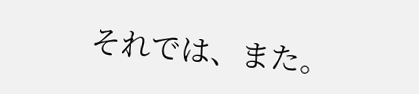それでは、また。